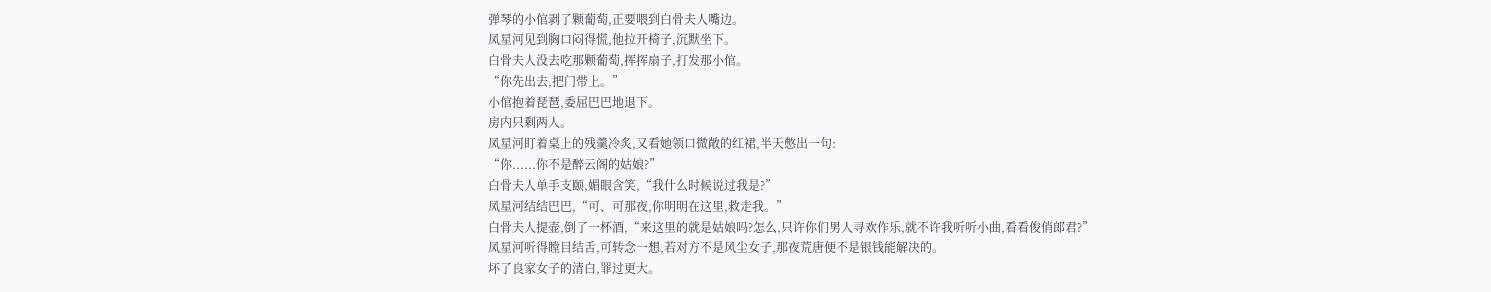弹琴的小倌剥了颗葡萄,正要喂到白骨夫人嘴边。
凤星河见到胸口闷得慌,他拉开椅子,沉默坐下。
白骨夫人没去吃那颗葡萄,挥挥扇子,打发那小倌。
“你先出去,把门带上。”
小倌抱着琵琶,委屈巴巴地退下。
房内只剩两人。
凤星河盯着桌上的残羹冷炙,又看她领口微敞的红裙,半天憋出一句:
“你......你不是醉云阁的姑娘?”
白骨夫人单手支颐,媚眼含笑,“我什么时候说过我是?”
凤星河结结巴巴,“可、可那夜,你明明在这里,救走我。”
白骨夫人提壶,倒了一杯酒,“来这里的就是姑娘吗?怎么,只许你们男人寻欢作乐,就不许我听听小曲,看看俊俏郎君?”
凤星河听得瞠目结舌,可转念一想,若对方不是风尘女子,那夜荒唐便不是银钱能解决的。
坏了良家女子的清白,罪过更大。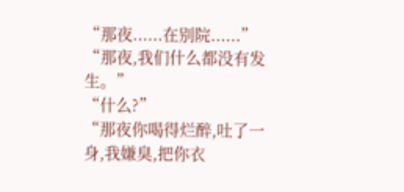“那夜......在别院......”
“那夜,我们什么都没有发生。”
“什么?”
“那夜你喝得烂醉,吐了一身,我嫌臭,把你衣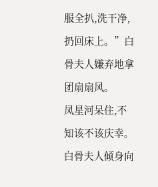服全扒,洗干净,扔回床上。”白骨夫人嫌弃地拿团扇扇风。
凤星河呆住,不知该不该庆幸。
白骨夫人倾身向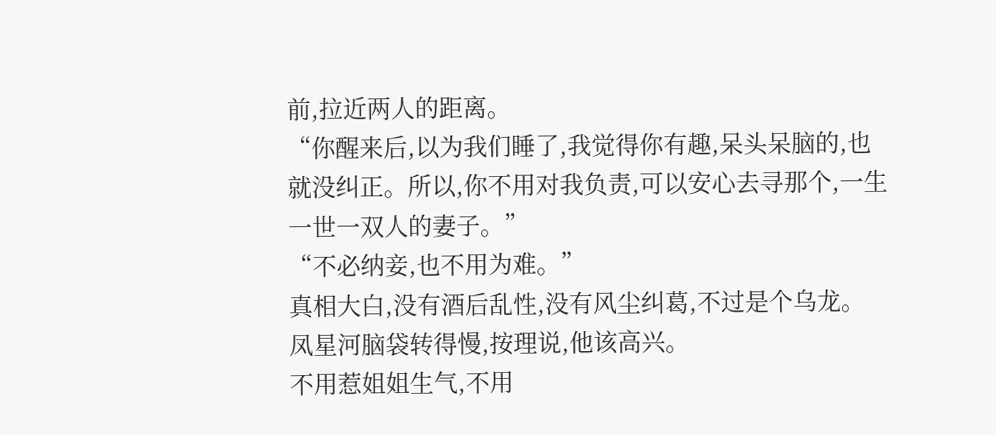前,拉近两人的距离。
“你醒来后,以为我们睡了,我觉得你有趣,呆头呆脑的,也就没纠正。所以,你不用对我负责,可以安心去寻那个,一生一世一双人的妻子。”
“不必纳妾,也不用为难。”
真相大白,没有酒后乱性,没有风尘纠葛,不过是个乌龙。
凤星河脑袋转得慢,按理说,他该高兴。
不用惹姐姐生气,不用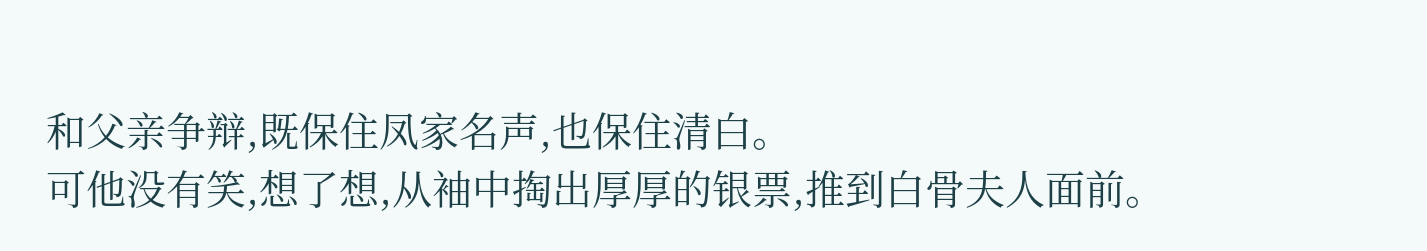和父亲争辩,既保住凤家名声,也保住清白。
可他没有笑,想了想,从袖中掏出厚厚的银票,推到白骨夫人面前。